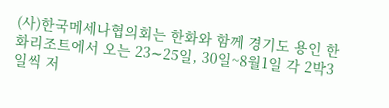(사)한국메세나협의회는 한화와 함께 경기도 용인 한화리조트에서 오는 23∼25일, 30일~8월1일 각 2박3일씩 저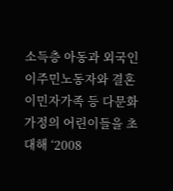소득층 아동과 외국인 이주민노동자와 결혼이민자가족 등 다문화 가정의 어린이들을 초대해 ‘2008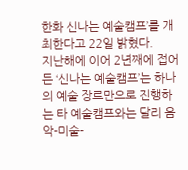한화 신나는 예술캠프’를 개최한다고 22일 밝혔다.
지난해에 이어 2년째에 접어든 ‘신나는 예술캠프’는 하나의 예술 장르만으로 진행하는 타 예술캠프와는 달리 음악-미술-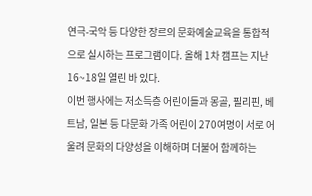연극-국악 등 다양한 장르의 문화예술교육을 통합적으로 실시하는 프로그램이다. 올해 1차 캠프는 지난 16~18일 열린 바 있다.
이번 행사에는 저소득층 어린이들과 몽골, 필리핀, 베트남, 일본 등 다문화 가족 어린이 270여명이 서로 어울려 문화의 다양성을 이해하며 더불어 함께하는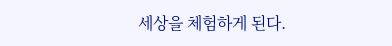세상을 체험하게 된다.